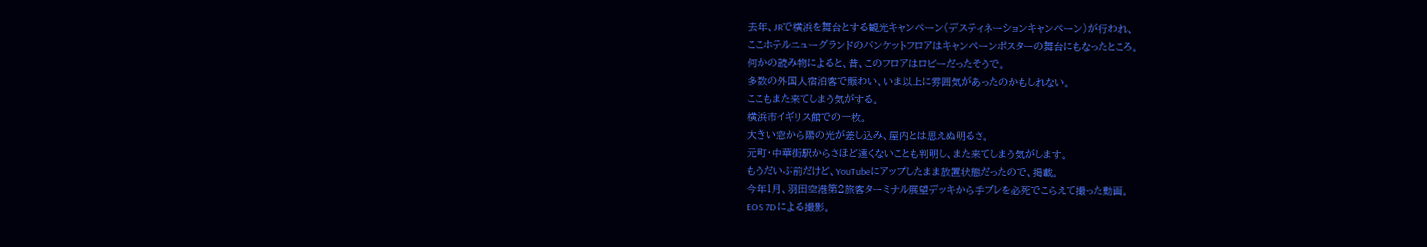去年、JRで横浜を舞台とする観光キャンペーン(デスティネーションキャンペーン)が行われ、
ここホテルニューグランドのバンケットフロアはキャンペーンポスターの舞台にもなったところ。
何かの読み物によると、昔、このフロアはロビーだったそうで。
多数の外国人宿泊客で賑わい、いま以上に雰囲気があったのかもしれない。
ここもまた来てしまう気がする。
横浜市イギリス館での一枚。
大きい窓から陽の光が差し込み、屋内とは思えぬ明るさ。
元町・中華街駅からさほど遠くないことも判明し、また来てしまう気がします。
もうだいぶ前だけど、YouTubeにアップしたまま放置状態だったので、掲載。
今年1月、羽田空港第2旅客ターミナル展望デッキから手ブレを必死でこらえて撮った動画。
EOS 7D による撮影。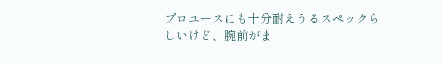プロユースにも十分耐えうるスペックらしいけど、腕前がま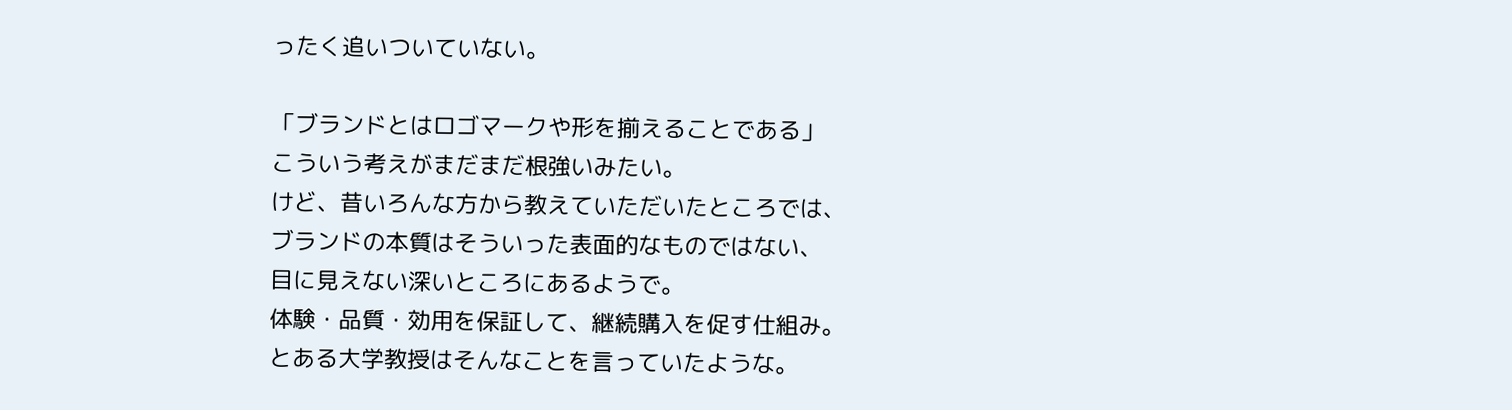ったく追いついていない。

「ブランドとはロゴマークや形を揃えることである」
こういう考えがまだまだ根強いみたい。
けど、昔いろんな方から教えていただいたところでは、
ブランドの本質はそういった表面的なものではない、
目に見えない深いところにあるようで。
体験・品質・効用を保証して、継続購入を促す仕組み。
とある大学教授はそんなことを言っていたような。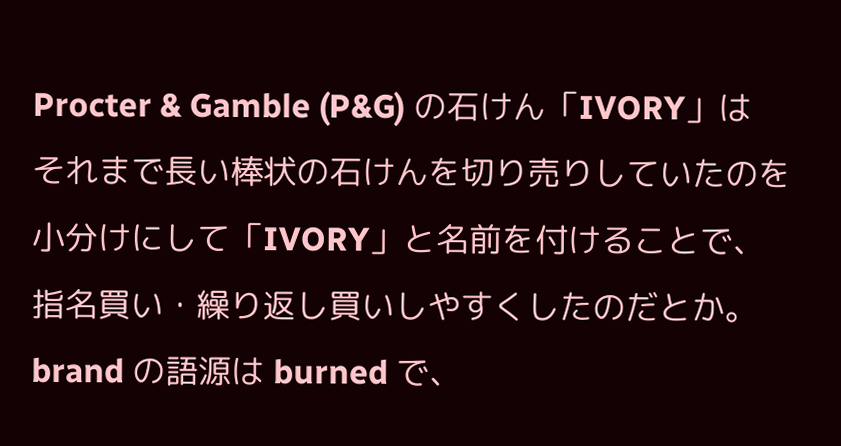Procter & Gamble (P&G) の石けん「IVORY」は
それまで長い棒状の石けんを切り売りしていたのを
小分けにして「IVORY」と名前を付けることで、
指名買い・繰り返し買いしやすくしたのだとか。
brand の語源は burned で、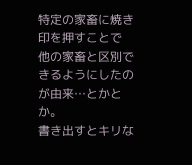特定の家畜に焼き印を押すことで
他の家畜と区別できるようにしたのが由来…とかとか。
書き出すとキリな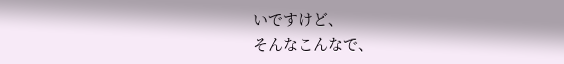いですけど、
そんなこんなで、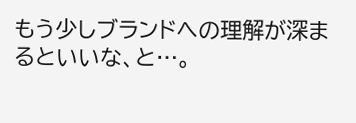もう少しブランドへの理解が深まるといいな、と…。